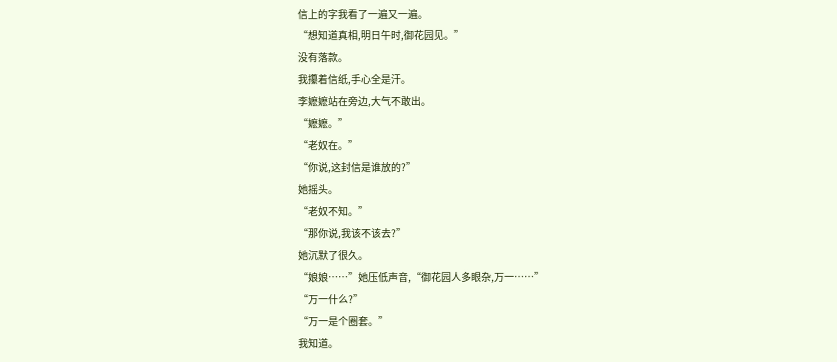信上的字我看了一遍又一遍。
“想知道真相,明日午时,御花园见。”
没有落款。
我攥着信纸,手心全是汗。
李嬷嬷站在旁边,大气不敢出。
“嬷嬷。”
“老奴在。”
“你说,这封信是谁放的?”
她摇头。
“老奴不知。”
“那你说,我该不该去?”
她沉默了很久。
“娘娘……”她压低声音,“御花园人多眼杂,万一……”
“万一什么?”
“万一是个圈套。”
我知道。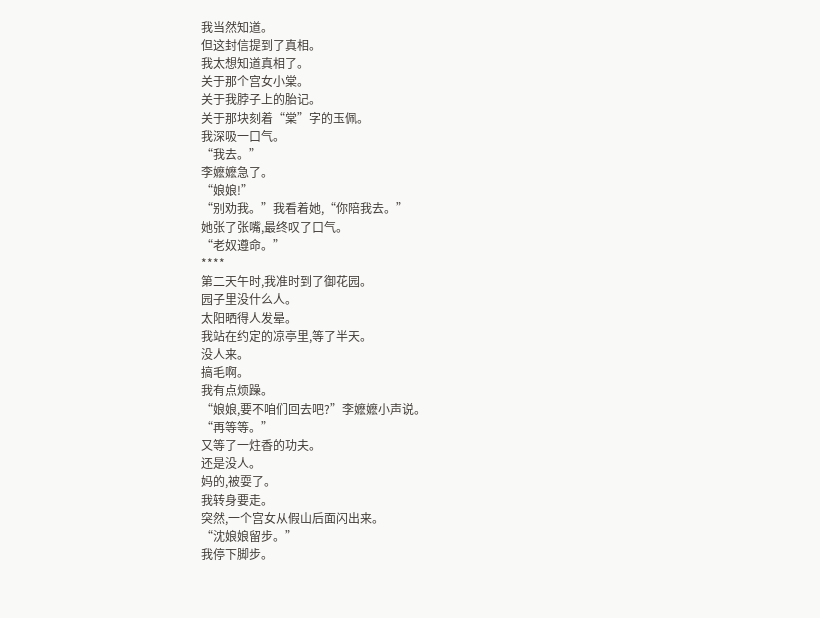我当然知道。
但这封信提到了真相。
我太想知道真相了。
关于那个宫女小棠。
关于我脖子上的胎记。
关于那块刻着“棠”字的玉佩。
我深吸一口气。
“我去。”
李嬷嬷急了。
“娘娘!”
“别劝我。”我看着她,“你陪我去。”
她张了张嘴,最终叹了口气。
“老奴遵命。”
****
第二天午时,我准时到了御花园。
园子里没什么人。
太阳晒得人发晕。
我站在约定的凉亭里,等了半天。
没人来。
搞毛啊。
我有点烦躁。
“娘娘,要不咱们回去吧?”李嬷嬷小声说。
“再等等。”
又等了一炷香的功夫。
还是没人。
妈的,被耍了。
我转身要走。
突然,一个宫女从假山后面闪出来。
“沈娘娘留步。”
我停下脚步。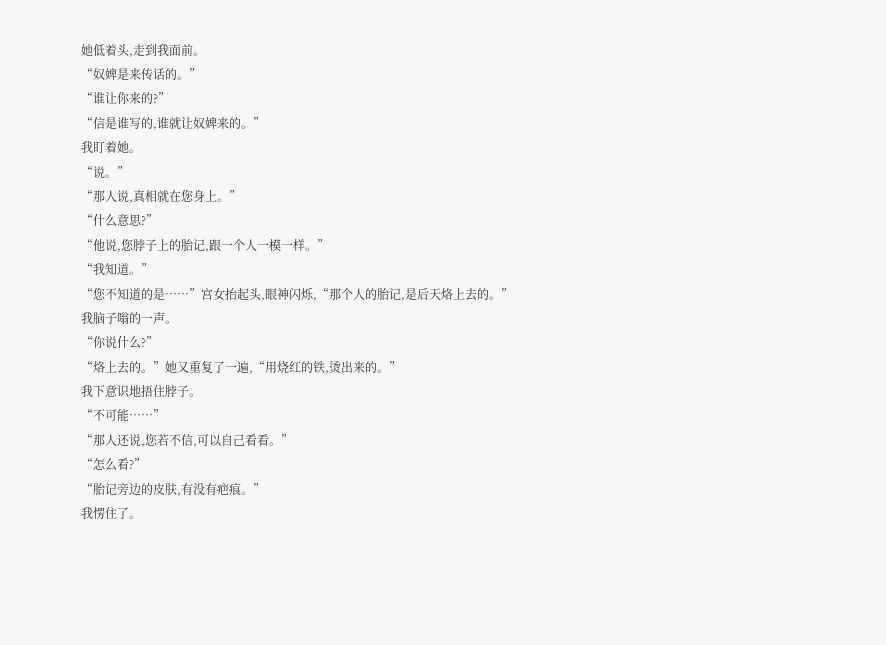她低着头,走到我面前。
“奴婢是来传话的。”
“谁让你来的?”
“信是谁写的,谁就让奴婢来的。”
我盯着她。
“说。”
“那人说,真相就在您身上。”
“什么意思?”
“他说,您脖子上的胎记,跟一个人一模一样。”
“我知道。”
“您不知道的是……”宫女抬起头,眼神闪烁,“那个人的胎记,是后天烙上去的。”
我脑子嗡的一声。
“你说什么?”
“烙上去的。”她又重复了一遍,“用烧红的铁,烫出来的。”
我下意识地捂住脖子。
“不可能……”
“那人还说,您若不信,可以自己看看。”
“怎么看?”
“胎记旁边的皮肤,有没有疤痕。”
我愣住了。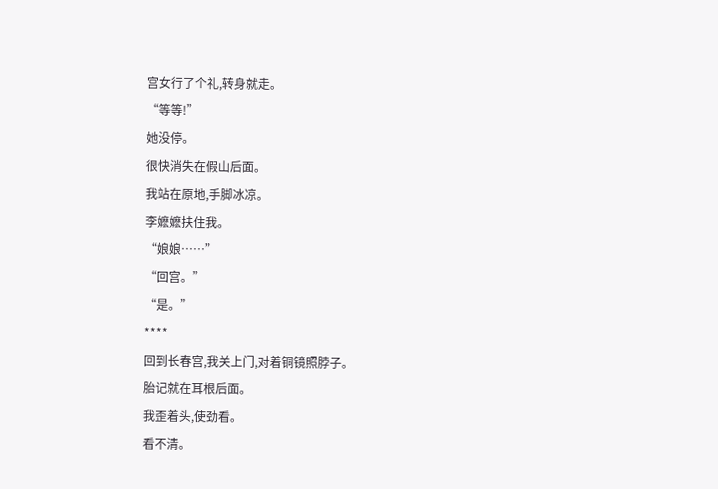宫女行了个礼,转身就走。
“等等!”
她没停。
很快消失在假山后面。
我站在原地,手脚冰凉。
李嬷嬷扶住我。
“娘娘……”
“回宫。”
“是。”
****
回到长春宫,我关上门,对着铜镜照脖子。
胎记就在耳根后面。
我歪着头,使劲看。
看不清。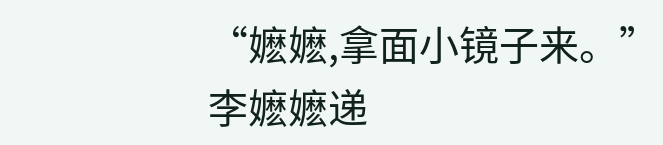“嬷嬷,拿面小镜子来。”
李嬷嬷递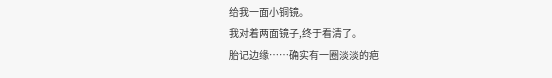给我一面小铜镜。
我对着两面镜子,终于看清了。
胎记边缘……确实有一圈淡淡的疤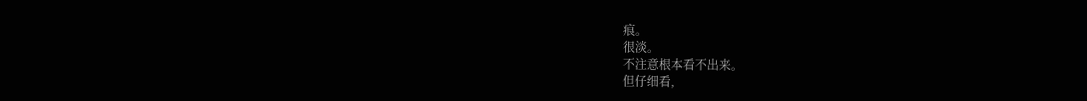痕。
很淡。
不注意根本看不出来。
但仔细看,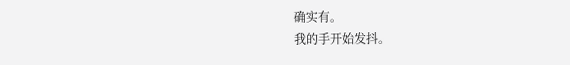确实有。
我的手开始发抖。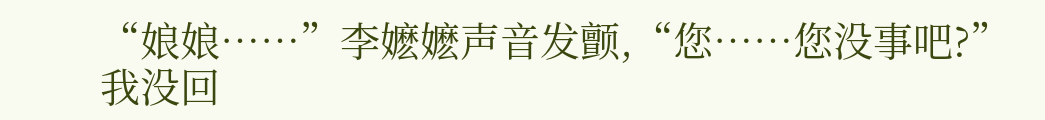“娘娘……”李嬷嬷声音发颤,“您……您没事吧?”
我没回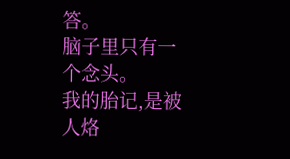答。
脑子里只有一个念头。
我的胎记,是被人烙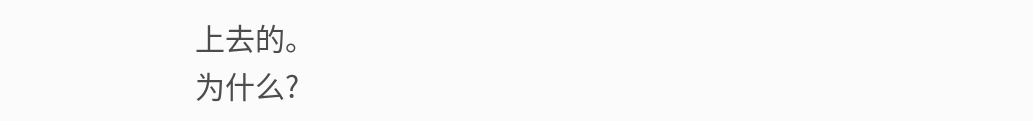上去的。
为什么?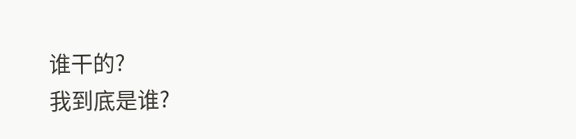谁干的?
我到底是谁?